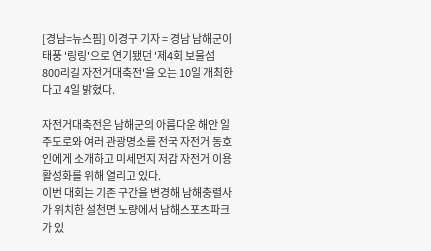[경남=뉴스핌] 이경구 기자 = 경남 남해군이 태풍 '링링'으로 연기됐던 '제4회 보물섬 800리길 자전거대축전'을 오는 10일 개최한다고 4일 밝혔다.

자전거대축전은 남해군의 아름다운 해안 일주도로와 여러 관광명소를 전국 자전거 동호인에게 소개하고 미세먼지 저감 자전거 이용 활성화를 위해 열리고 있다.
이번 대회는 기존 구간을 변경해 남해충렬사가 위치한 설천면 노량에서 남해스포츠파크가 있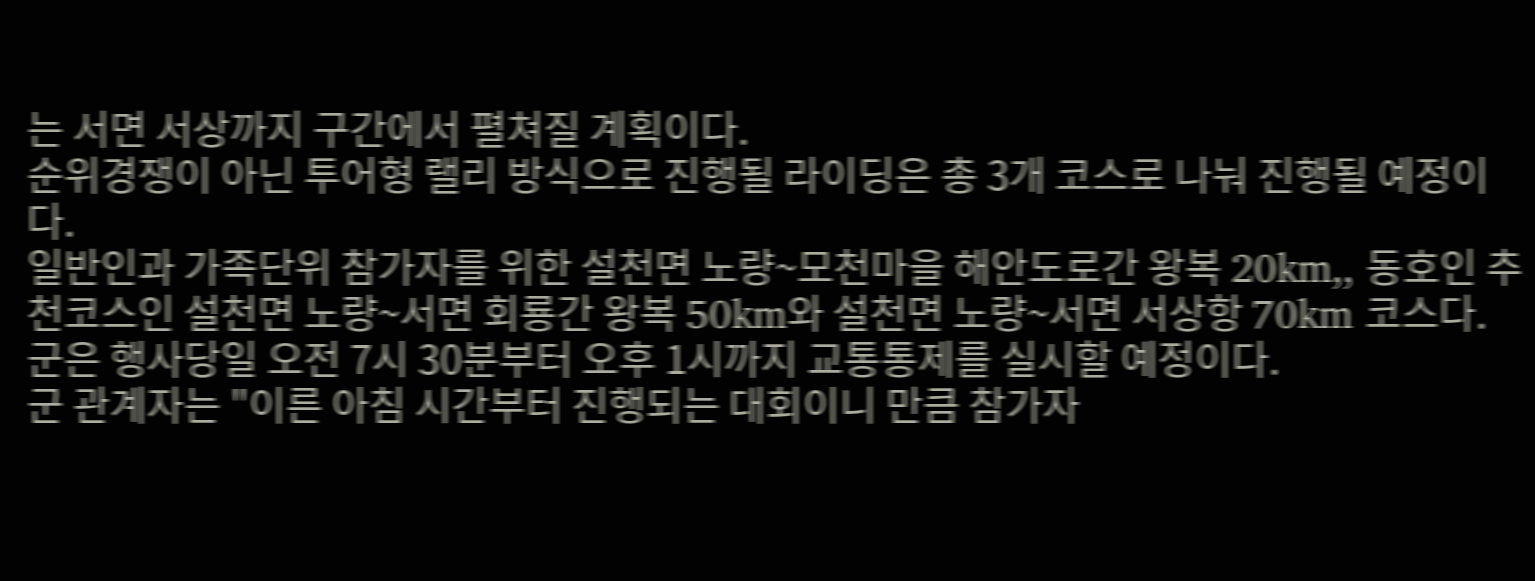는 서면 서상까지 구간에서 펼쳐질 계획이다.
순위경쟁이 아닌 투어형 랠리 방식으로 진행될 라이딩은 총 3개 코스로 나눠 진행될 예정이다.
일반인과 가족단위 참가자를 위한 설천면 노량~모천마을 해안도로간 왕복 20km,, 동호인 추천코스인 설천면 노량~서면 회룡간 왕복 50km와 설천면 노량~서면 서상항 70km 코스다.
군은 행사당일 오전 7시 30분부터 오후 1시까지 교통통제를 실시할 예정이다.
군 관계자는 "이른 아침 시간부터 진행되는 대회이니 만큼 참가자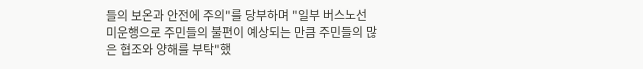들의 보온과 안전에 주의"를 당부하며 "일부 버스노선 미운행으로 주민들의 불편이 예상되는 만큼 주민들의 많은 협조와 양해를 부탁"했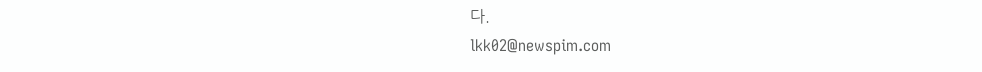다.
lkk02@newspim.com